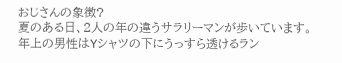おじさんの象徴?
夏のある日、2人の年の違うサラリーマンが歩いています。
年上の男性はYシャツの下にうっすら透けるラン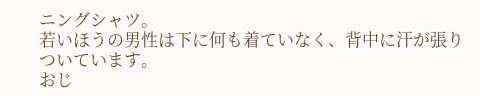ニングシャツ。
若いほうの男性は下に何も着ていなく、背中に汗が張りついています。
おじ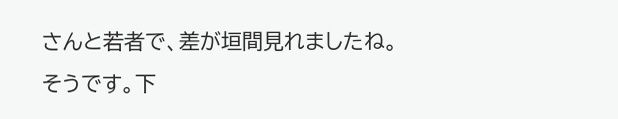さんと若者で、差が垣間見れましたね。
そうです。下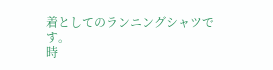着としてのランニングシャツです。
時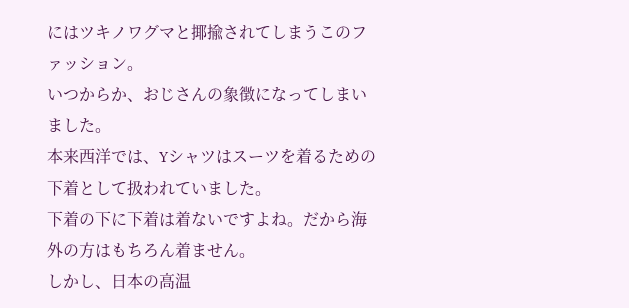にはツキノワグマと揶揄されてしまうこのファッション。
いつからか、おじさんの象徴になってしまいました。
本来西洋では、Yシャツはスーツを着るための下着として扱われていました。
下着の下に下着は着ないですよね。だから海外の方はもちろん着ません。
しかし、日本の高温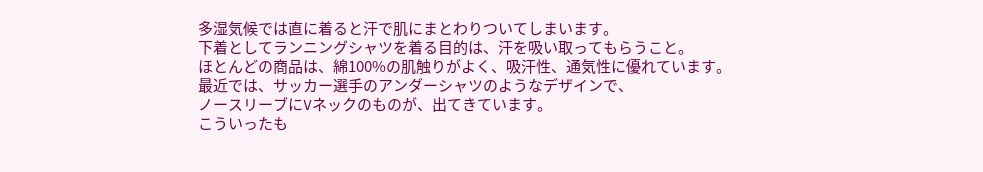多湿気候では直に着ると汗で肌にまとわりついてしまいます。
下着としてランニングシャツを着る目的は、汗を吸い取ってもらうこと。
ほとんどの商品は、綿100%の肌触りがよく、吸汗性、通気性に優れています。
最近では、サッカー選手のアンダーシャツのようなデザインで、
ノースリーブにVネックのものが、出てきています。
こういったも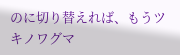のに切り替えれば、もうツキノワグマ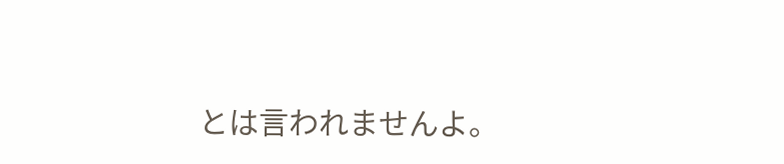とは言われませんよ。